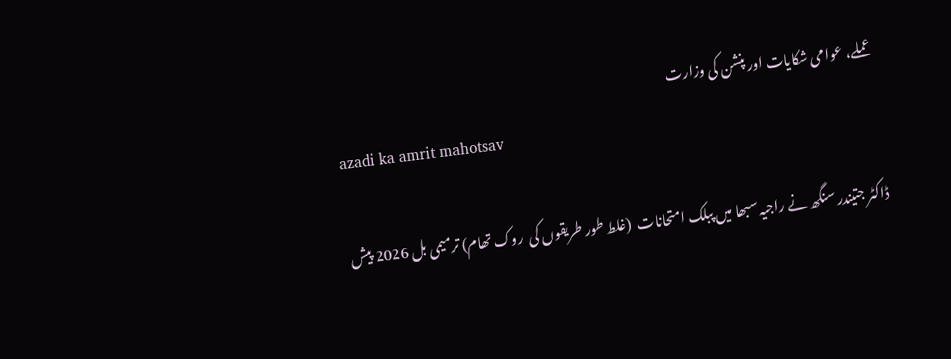عملے، عوامی شکایات اور پنشن کی وزارت
azadi ka amrit mahotsav

ڈاکٹر جتیندر سنگھ نے راجیہ سبھا میں پبلک امتحانات  (غلط طور طریقوں کی  روک تھام) ترمیمی بل 2026 پیش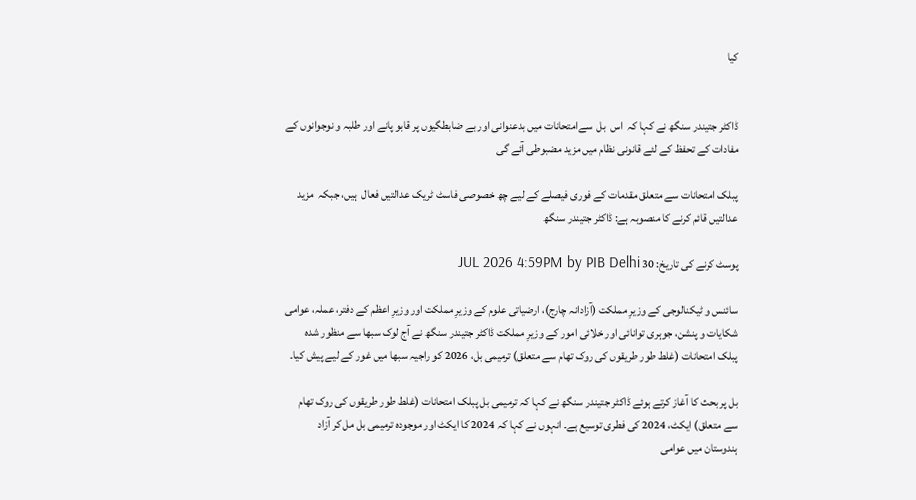کیا


ڈاکٹر جتیندر سنگھ نے کہا کہ  اس  بل  سےامتحانات میں بدعنوانی اور بے ضابطگیوں پر قابو پانے اور طلبہ و نوجوانوں کے مفادات کے تحفظ کے لئے قانونی نظام میں مزید مضبوطی آئے گی

پبلک امتحانات سے متعلق مقدمات کے فوری فیصلے کے لیے چھ خصوصی فاسٹ ٹریک عدالتیں فعال  ہیں، جبکہ  مزید عدالتیں قائم کرنے کا منصوبہ ہے: ڈاکٹر جتیندر سنگھ

پوسٹ کرنے کی تاریخ: 30 JUL 2026 4:59PM by PIB Delhi

سائنس و ٹیکنالوجی کے وزیرِ مملکت (آزادانہ چارج)، ارضیاتی علوم کے وزیرِ مملکت اور وزیرِ اعظم کے دفتر، عملہ، عوامی شکایات و پنشن، جوہری توانائی اور خلائی امور کے وزیرِ مملکت ڈاکٹر جتیندر سنگھ نے آج لوک سبھا سے منظور شدہ پبلک امتحانات (غلط طور طریقوں کی روک تھام سے متعلق) ترمیمی بل، 2026 کو راجیہ سبھا میں غور کے لیے پیش کیا۔

بل پر بحث کا آغاز کرتے ہوئے ڈاکٹر جتیندر سنگھ نے کہا کہ ترمیمی بل پبلک امتحانات (غلط طور طریقوں کی روک تھام سے متعلق) ایکٹ، 2024 کی فطری توسیع ہے۔ انہوں نے کہا کہ 2024 کا ایکٹ اور موجودہ ترمیمی بل مل کر آزاد ہندوستان میں عوامی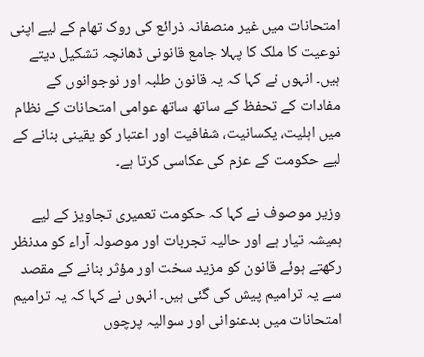امتحانات میں غیر منصفانہ ذرائع کی روک تھام کے لیے اپنی نوعیت کا ملک کا پہلا جامع قانونی ڈھانچہ تشکیل دیتے ہیں۔ انہوں نے کہا کہ یہ قانون طلبہ اور نوجوانوں کے مفادات کے تحفظ کے ساتھ ساتھ عوامی امتحانات کے نظام میں اہلیت، یکسانیت، شفافیت اور اعتبار کو یقینی بنانے کے لیے حکومت کے عزم کی عکاسی کرتا ہے۔

وزیر موصوف نے کہا کہ حکومت تعمیری تجاویز کے لیے ہمیشہ تیار ہے اور حالیہ تجربات اور موصولہ آراء کو مدنظر رکھتے ہوئے قانون کو مزید سخت اور مؤثر بنانے کے مقصد سے یہ ترامیم پیش کی گئی ہیں۔ انہوں نے کہا کہ یہ ترامیم امتحانات میں بدعنوانی اور سوالیہ پرچوں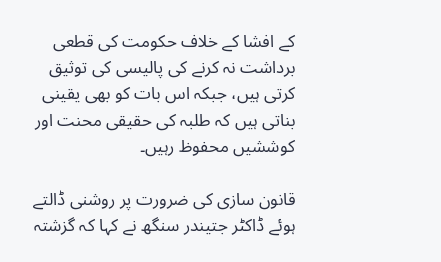کے افشا کے خلاف حکومت کی قطعی برداشت نہ کرنے کی پالیسی کی توثیق کرتی ہیں، جبکہ اس بات کو بھی یقینی بناتی ہیں کہ طلبہ کی حقیقی محنت اور کوششیں محفوظ رہیں۔

قانون سازی کی ضرورت پر روشنی ڈالتے ہوئے ڈاکٹر جتیندر سنگھ نے کہا کہ گزشتہ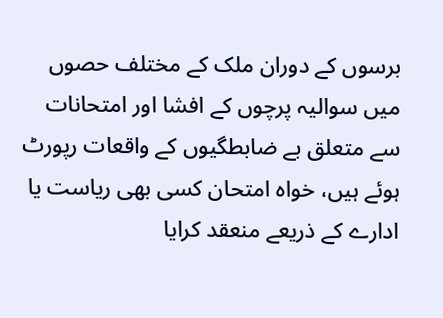برسوں کے دوران ملک کے مختلف حصوں میں سوالیہ پرچوں کے افشا اور امتحانات سے متعلق بے ضابطگیوں کے واقعات رپورٹ ہوئے ہیں، خواہ امتحان کسی بھی ریاست یا ادارے کے ذریعے منعقد کرایا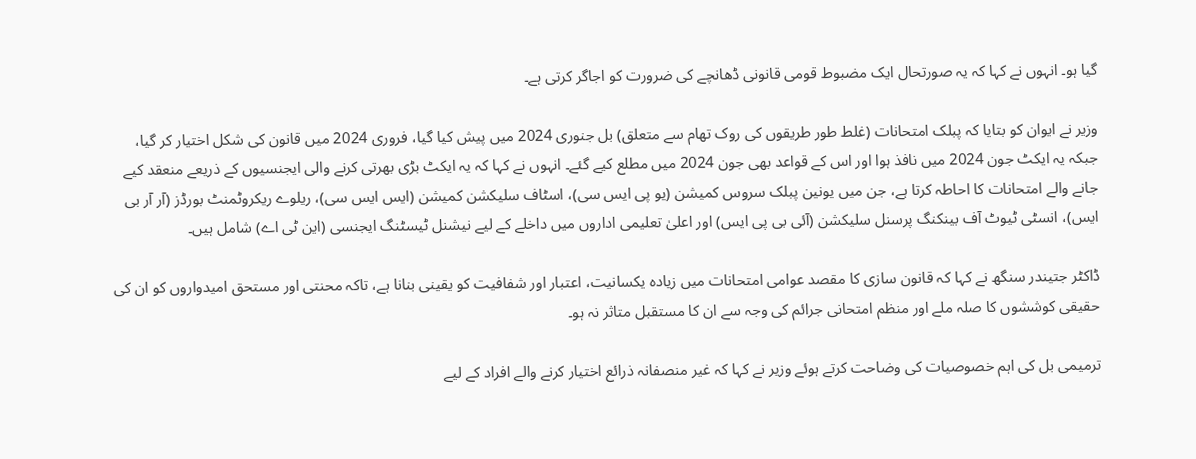گیا ہو۔ انہوں نے کہا کہ یہ صورتحال ایک مضبوط قومی قانونی ڈھانچے کی ضرورت کو اجاگر کرتی ہے۔

وزیر نے ایوان کو بتایا کہ پبلک امتحانات (غلط طور طریقوں کی روک تھام سے متعلق) بل جنوری 2024 میں پیش کیا گیا، فروری 2024 میں قانون کی شکل اختیار کر گیا، جبکہ یہ ایکٹ جون 2024 میں نافذ ہوا اور اس کے قواعد بھی جون 2024 میں مطلع کیے گئے۔ انہوں نے کہا کہ یہ ایکٹ بڑی بھرتی کرنے والی ایجنسیوں کے ذریعے منعقد کیے جانے والے امتحانات کا احاطہ کرتا ہے، جن میں یونین پبلک سروس کمیشن (یو پی ایس سی)، اسٹاف سلیکشن کمیشن (ایس ایس سی)، ریلوے ریکروٹمنٹ بورڈز (آر آر بی ایس)، انسٹی ٹیوٹ آف بینکنگ پرسنل سلیکشن (آئی بی پی ایس) اور اعلیٰ تعلیمی اداروں میں داخلے کے لیے نیشنل ٹیسٹنگ ایجنسی (این ٹی اے) شامل ہیں۔

ڈاکٹر جتیندر سنگھ نے کہا کہ قانون سازی کا مقصد عوامی امتحانات میں زیادہ یکسانیت، اعتبار اور شفافیت کو یقینی بنانا ہے، تاکہ محنتی اور مستحق امیدواروں کو ان کی حقیقی کوششوں کا صلہ ملے اور منظم امتحانی جرائم کی وجہ سے ان کا مستقبل متاثر نہ ہو۔

ترمیمی بل کی اہم خصوصیات کی وضاحت کرتے ہوئے وزیر نے کہا کہ غیر منصفانہ ذرائع اختیار کرنے والے افراد کے لیے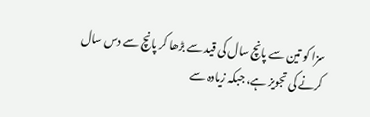سزا کو تین سے پانچ سال کی قید سے بڑھا کر پانچ سے دس سال کرنے کی تجویز ہے، جبکہ زیادہ سے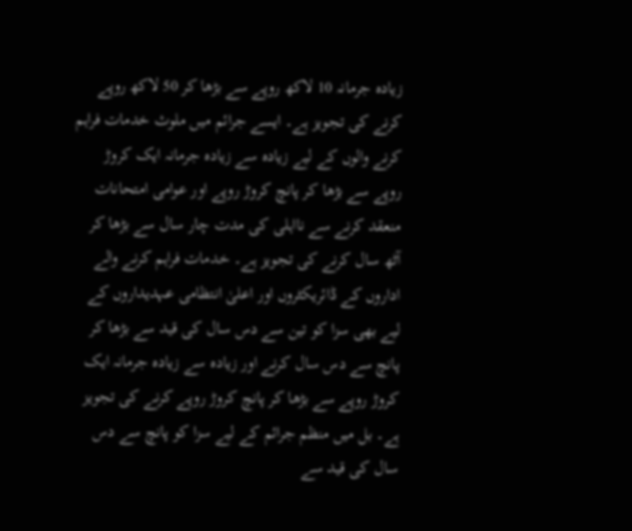زیادہ جرمانہ 10 لاکھ روپے سے بڑھا کر 50 لاکھ روپے کرنے کی تجویز ہے۔ ایسے جرائم میں ملوث خدمات فراہم کرنے والوں کے لیے زیادہ سے زیادہ جرمانہ ایک کروڑ روپے سے بڑھا کر پانچ کروڑ روپے اور عوامی امتحانات منعقد کرنے سے نااہلی کی مدت چار سال سے بڑھا کر آٹھ سال کرنے کی تجویز ہے۔ خدمات فراہم کرنے والے اداروں کے ڈائریکٹروں اور اعلیٰ انتظامی عہدیداروں کے لیے بھی سزا کو تین سے دس سال کی قید سے بڑھا کر پانچ سے دس سال کرنے اور زیادہ سے زیادہ جرمانہ ایک کروڑ روپے سے بڑھا کر پانچ کروڑ روپے کرنے کی تجویز ہے۔ بل میں منظم جرائم کے لیے سزا کو پانچ سے دس سال کی قید سے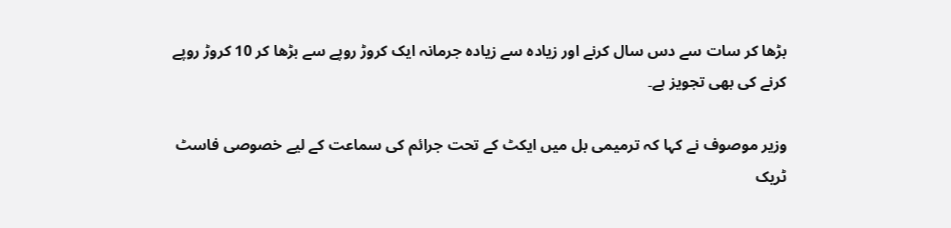بڑھا کر سات سے دس سال کرنے اور زیادہ سے زیادہ جرمانہ ایک کروڑ روپے سے بڑھا کر 10 کروڑ روپے کرنے کی بھی تجویز ہے۔

وزیر موصوف نے کہا کہ ترمیمی بل میں ایکٹ کے تحت جرائم کی سماعت کے لیے خصوصی فاسٹ ٹریک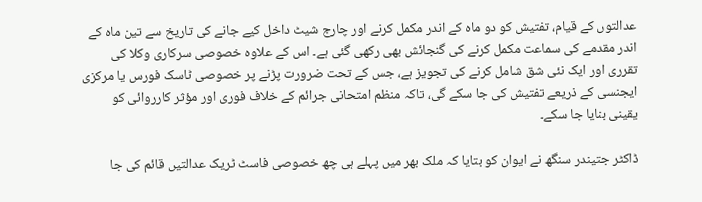عدالتوں کے قیام، تفتیش کو دو ماہ کے اندر مکمل کرنے اور چارج شیٹ داخل کیے جانے کی تاریخ سے تین ماہ کے اندر مقدمے کی سماعت مکمل کرنے کی گنجائش بھی رکھی گئی ہے۔ اس کے علاوہ خصوصی سرکاری وکلا کی تقرری اور ایک نئی شق شامل کرنے کی تجویز ہے، جس کے تحت ضرورت پڑنے پر خصوصی ٹاسک فورس یا مرکزی ایجنسی کے ذریعے تفتیش کی جا سکے گی، تاکہ منظم امتحانی جرائم کے خلاف فوری اور مؤثر کارروائی کو یقینی بنایا جا سکے۔

ڈاکٹر جتیندر سنگھ نے ایوان کو بتایا کہ ملک بھر میں پہلے ہی چھ خصوصی فاسٹ ٹریک عدالتیں قائم کی جا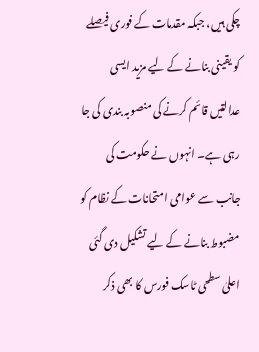چکی ہیں، جبکہ مقدمات کے فوری فیصلے کو یقینی بنانے کے لیے مزید ایسی عدالتیں قائم کرنے کی منصوبہ بندی کی جا رہی ہے۔ انہوں نے حکومت کی جانب سے عوامی امتحانات کے نظام کو مضبوط بنانے کے لیے تشکیل دی گئی اعلیٰ سطحی ٹاسک فورس کا بھی ذکر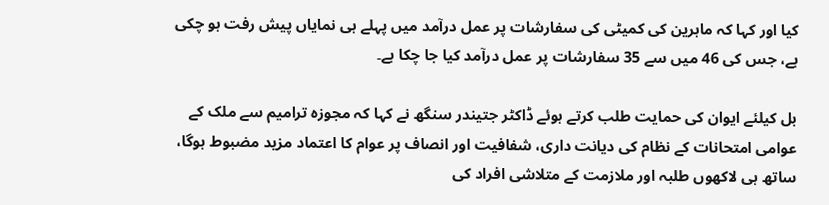کیا اور کہا کہ ماہرین کی کمیٹی کی سفارشات پر عمل درآمد میں پہلے ہی نمایاں پیش رفت ہو چکی ہے، جس کی 46 میں سے 35 سفارشات پر عمل درآمد کیا جا چکا ہے۔

بل کیلئے ایوان کی حمایت طلب کرتے ہوئے ڈاکٹر جتیندر سنگھ نے کہا کہ مجوزہ ترامیم سے ملک کے عوامی امتحانات کے نظام کی دیانت داری، شفافیت اور انصاف پر عوام کا اعتماد مزید مضبوط ہوگا، ساتھ ہی لاکھوں طلبہ اور ملازمت کے متلاشی افراد کی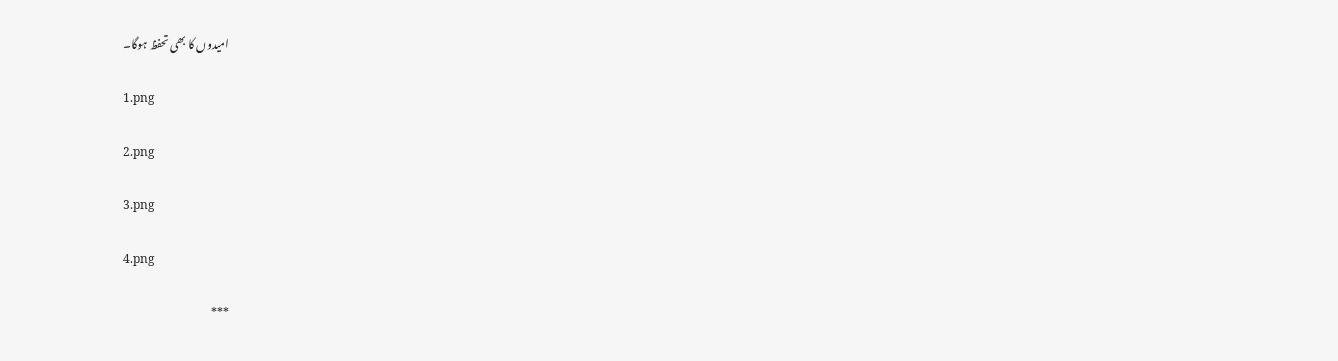امیدوں کا بھی تحفظ ہوگا۔

1.png

2.png

3.png

4.png

***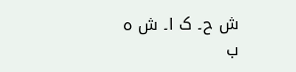ش ح۔ ک ا۔ ش ہ ب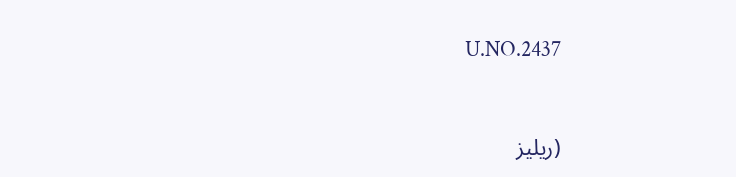U.NO.2437


(ریلیز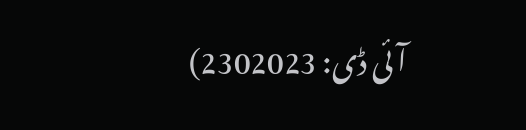آئی ڈی: 2302023)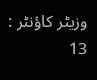وزیٹر کاؤنٹر : 13